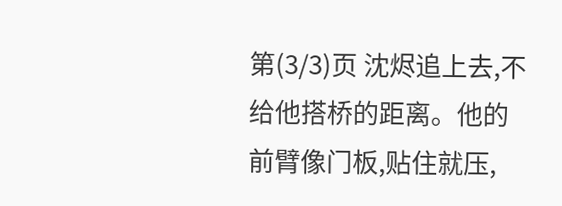第(3/3)页 沈烬追上去,不给他搭桥的距离。他的前臂像门板,贴住就压,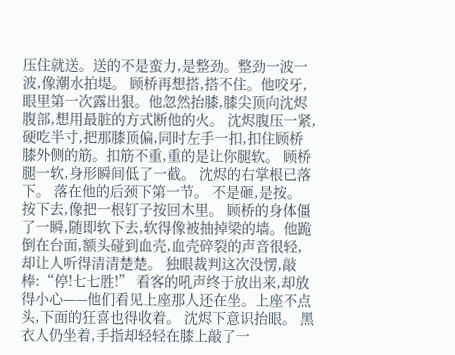压住就送。送的不是蛮力,是整劲。整劲一波一波,像潮水拍堤。 顾桥再想搭,搭不住。他咬牙,眼里第一次露出狠。他忽然抬膝,膝尖顶向沈烬腹部,想用最脏的方式断他的火。 沈烬腹压一紧,硬吃半寸,把那膝顶偏,同时左手一扣,扣住顾桥膝外侧的筋。扣筋不重,重的是让你腿软。 顾桥腿一软,身形瞬间低了一截。 沈烬的右掌根已落下。 落在他的后颈下第一节。 不是砸,是按。 按下去,像把一根钉子按回木里。 顾桥的身体僵了一瞬,随即软下去,软得像被抽掉梁的墙。他跪倒在台面,额头碰到血壳,血壳碎裂的声音很轻,却让人听得清清楚楚。 独眼裁判这次没愣,敲棒:“停!七七胜!” 看客的吼声终于放出来,却放得小心——他们看见上座那人还在坐。上座不点头,下面的狂喜也得收着。 沈烬下意识抬眼。 黑衣人仍坐着,手指却轻轻在膝上敲了一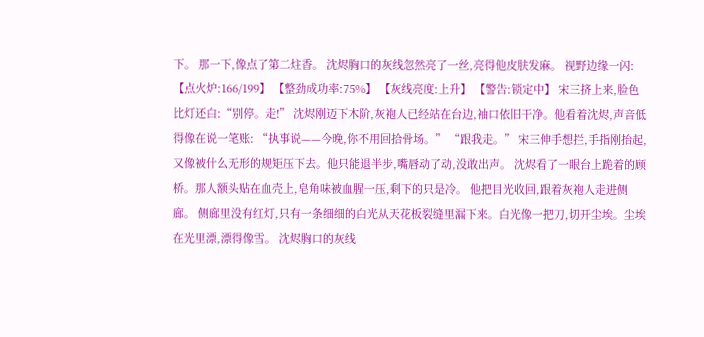下。 那一下,像点了第二炷香。 沈烬胸口的灰线忽然亮了一丝,亮得他皮肤发麻。 视野边缘一闪: 【点火炉:166/199】 【整劲成功率:75%】 【灰线亮度:上升】 【警告:锁定中】 宋三挤上来,脸色比灯还白:“别停。走!” 沈烬刚迈下木阶,灰袍人已经站在台边,袖口依旧干净。他看着沈烬,声音低得像在说一笔账: “执事说——今晚,你不用回拾骨场。” “跟我走。” 宋三伸手想拦,手指刚抬起,又像被什么无形的规矩压下去。他只能退半步,嘴唇动了动,没敢出声。 沈烬看了一眼台上跪着的顾桥。那人额头贴在血壳上,皂角味被血腥一压,剩下的只是冷。 他把目光收回,跟着灰袍人走进侧廊。 侧廊里没有红灯,只有一条细细的白光从天花板裂缝里漏下来。白光像一把刀,切开尘埃。尘埃在光里漂,漂得像雪。 沈烬胸口的灰线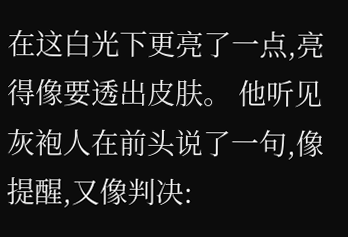在这白光下更亮了一点,亮得像要透出皮肤。 他听见灰袍人在前头说了一句,像提醒,又像判决: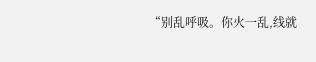“别乱呼吸。你火一乱,线就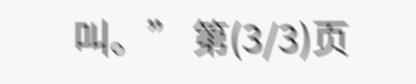叫。” 第(3/3)页